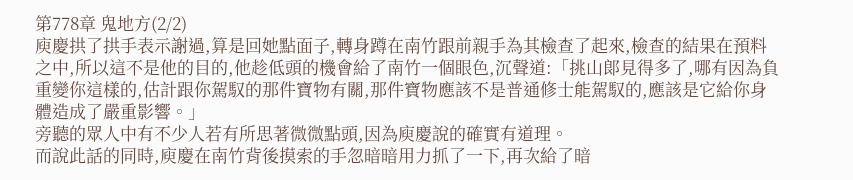第778章 鬼地方(2/2)
庾慶拱了拱手表示謝過,算是回她點面子,轉身蹲在南竹跟前親手為其檢查了起來,檢查的結果在預料之中,所以這不是他的目的,他趁低頭的機會給了南竹一個眼色,沉聲道:「挑山郞見得多了,哪有因為負重變你這樣的,估計跟你駕馭的那件寶物有關,那件寶物應該不是普通修士能駕馭的,應該是它給你身體造成了嚴重影響。」
旁聽的眾人中有不少人若有所思著微微點頭,因為庾慶說的確實有道理。
而說此話的同時,庾慶在南竹背後摸索的手忽暗暗用力抓了一下,再次給了暗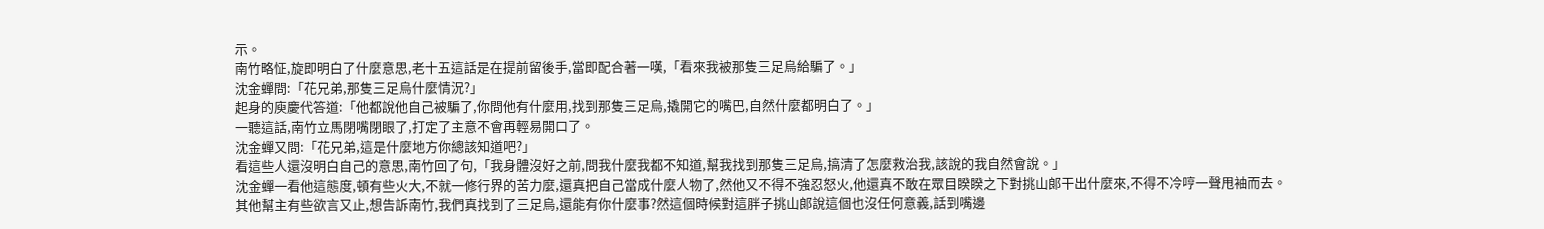示。
南竹略怔,旋即明白了什麼意思,老十五這話是在提前留後手,當即配合著一嘆,「看來我被那隻三足烏給騙了。」
沈金蟬問:「花兄弟,那隻三足烏什麼情況?」
起身的庾慶代答道:「他都說他自己被騙了,你問他有什麼用,找到那隻三足烏,撬開它的嘴巴,自然什麼都明白了。」
一聽這話,南竹立馬閉嘴閉眼了,打定了主意不會再輕易開口了。
沈金蟬又問:「花兄弟,這是什麼地方你總該知道吧?」
看這些人還沒明白自己的意思,南竹回了句,「我身體沒好之前,問我什麼我都不知道,幫我找到那隻三足烏,搞清了怎麼救治我,該說的我自然會說。」
沈金蟬一看他這態度,頓有些火大,不就一修行界的苦力麼,還真把自己當成什麼人物了,然他又不得不強忍怒火,他還真不敢在眾目睽睽之下對挑山郞干出什麼來,不得不冷哼一聲甩袖而去。
其他幫主有些欲言又止,想告訴南竹,我們真找到了三足烏,還能有你什麼事?然這個時候對這胖子挑山郞說這個也沒任何意義,話到嘴邊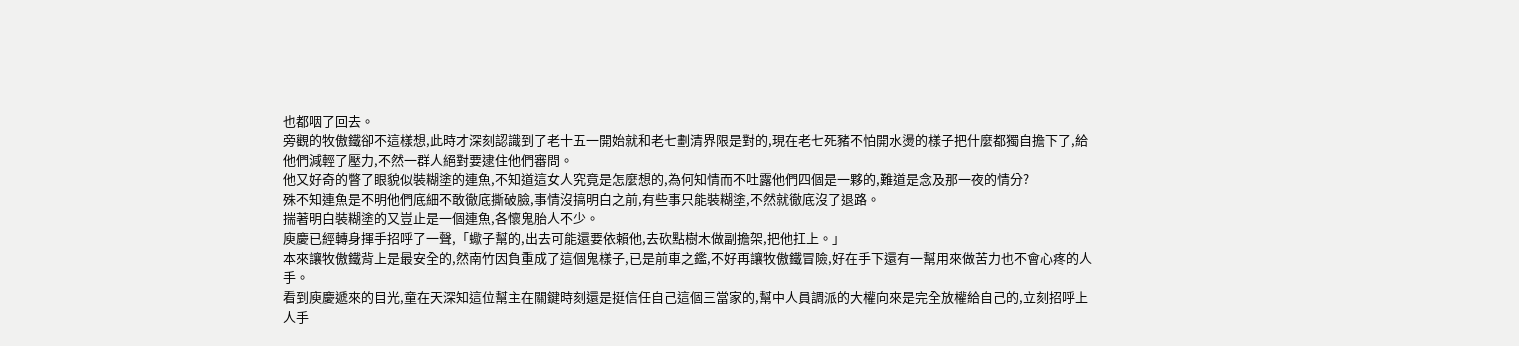也都咽了回去。
旁觀的牧傲鐵卻不這樣想,此時才深刻認識到了老十五一開始就和老七劃清界限是對的,現在老七死豬不怕開水燙的樣子把什麼都獨自擔下了,給他們減輕了壓力,不然一群人絕對要逮住他們審問。
他又好奇的瞥了眼貌似裝糊塗的連魚,不知道這女人究竟是怎麼想的,為何知情而不吐露他們四個是一夥的,難道是念及那一夜的情分?
殊不知連魚是不明他們底細不敢徹底撕破臉,事情沒搞明白之前,有些事只能裝糊塗,不然就徹底沒了退路。
揣著明白裝糊塗的又豈止是一個連魚,各懷鬼胎人不少。
庾慶已經轉身揮手招呼了一聲,「蠍子幫的,出去可能還要依賴他,去砍點樹木做副擔架,把他扛上。」
本來讓牧傲鐵背上是最安全的,然南竹因負重成了這個鬼樣子,已是前車之鑑,不好再讓牧傲鐵冒險,好在手下還有一幫用來做苦力也不會心疼的人手。
看到庾慶遞來的目光,童在天深知這位幫主在關鍵時刻還是挺信任自己這個三當家的,幫中人員調派的大權向來是完全放權給自己的,立刻招呼上人手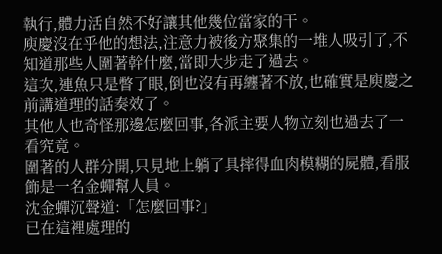執行,體力活自然不好讓其他幾位當家的干。
庾慶沒在乎他的想法,注意力被後方聚集的一堆人吸引了,不知道那些人圍著幹什麼,當即大步走了過去。
這次,連魚只是瞥了眼,倒也沒有再纏著不放,也確實是庾慶之前講道理的話奏效了。
其他人也奇怪那邊怎麼回事,各派主要人物立刻也過去了一看究竟。
圍著的人群分開,只見地上躺了具摔得血肉模糊的屍體,看服飾是一名金蟬幫人員。
沈金蟬沉聲道:「怎麼回事?」
已在這裡處理的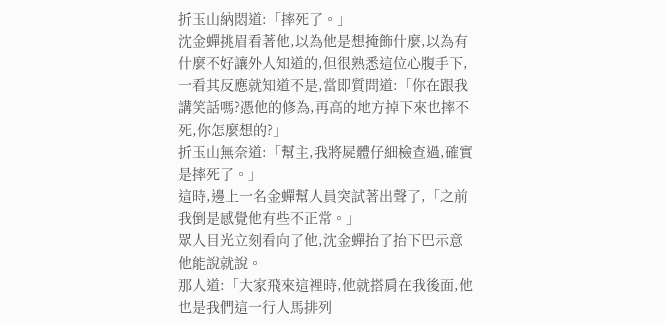折玉山納悶道:「摔死了。」
沈金蟬挑眉看著他,以為他是想掩飾什麼,以為有什麼不好讓外人知道的,但很熟悉這位心腹手下,一看其反應就知道不是,當即質問道:「你在跟我講笑話嗎?憑他的修為,再高的地方掉下來也摔不死,你怎麼想的?」
折玉山無奈道:「幫主,我將屍體仔細檢查過,確實是摔死了。」
這時,邊上一名金蟬幫人員突試著出聲了,「之前我倒是感覺他有些不正常。」
眾人目光立刻看向了他,沈金蟬抬了抬下巴示意他能說就說。
那人道:「大家飛來這裡時,他就搭肩在我後面,他也是我們這一行人馬排列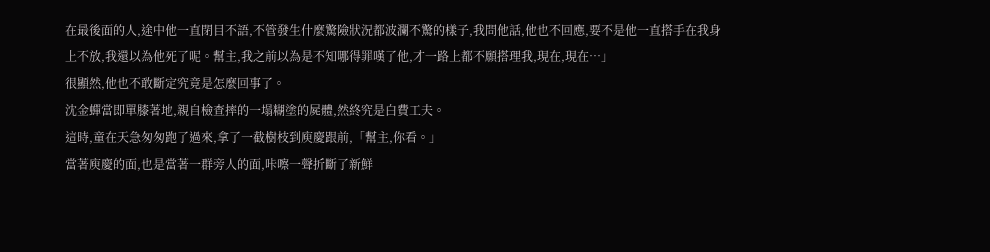在最後面的人,途中他一直閉目不語,不管發生什麼驚險狀況都波瀾不驚的樣子,我問他話,他也不回應,要不是他一直搭手在我身上不放,我還以為他死了呢。幫主,我之前以為是不知哪得罪嘆了他,才一路上都不願搭理我,現在,現在…」
很顯然,他也不敢斷定究竟是怎麼回事了。
沈金蟬當即單膝著地,親自檢查摔的一塌糊塗的屍體,然終究是白費工夫。
這時,童在天急匆匆跑了過來,拿了一截樹枝到庾慶跟前,「幫主,你看。」
當著庾慶的面,也是當著一群旁人的面,咔嚓一聲折斷了新鮮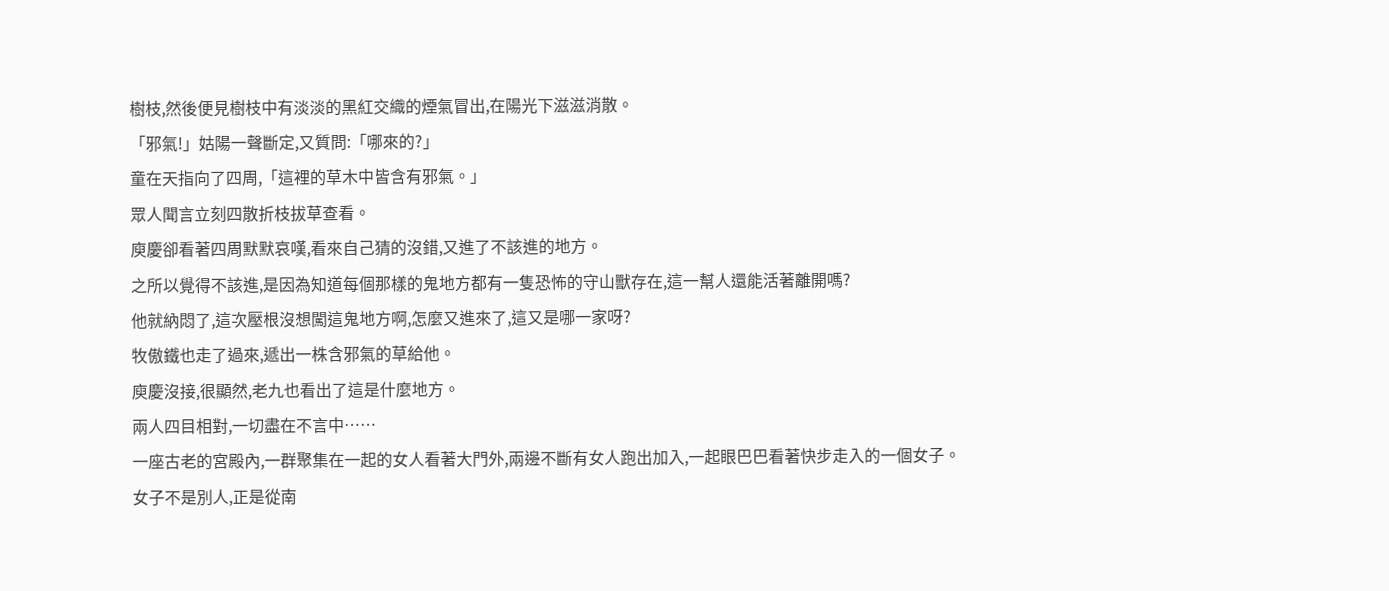樹枝,然後便見樹枝中有淡淡的黑紅交織的煙氣冒出,在陽光下滋滋消散。
「邪氣!」姑陽一聲斷定,又質問:「哪來的?」
童在天指向了四周,「這裡的草木中皆含有邪氣。」
眾人聞言立刻四散折枝拔草查看。
庾慶卻看著四周默默哀嘆,看來自己猜的沒錯,又進了不該進的地方。
之所以覺得不該進,是因為知道每個那樣的鬼地方都有一隻恐怖的守山獸存在,這一幫人還能活著離開嗎?
他就納悶了,這次壓根沒想闖這鬼地方啊,怎麼又進來了,這又是哪一家呀?
牧傲鐵也走了過來,遞出一株含邪氣的草給他。
庾慶沒接,很顯然,老九也看出了這是什麼地方。
兩人四目相對,一切盡在不言中……
一座古老的宮殿內,一群聚集在一起的女人看著大門外,兩邊不斷有女人跑出加入,一起眼巴巴看著快步走入的一個女子。
女子不是別人,正是從南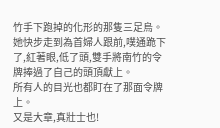竹手下跑掉的化形的那隻三足烏。
她快步走到為首婦人跟前,噗通跪下了,紅著眼,低了頭,雙手將南竹的令牌捧過了自己的頭頂獻上。
所有人的目光也都盯在了那面令牌上。
又是大章,真壯士也!